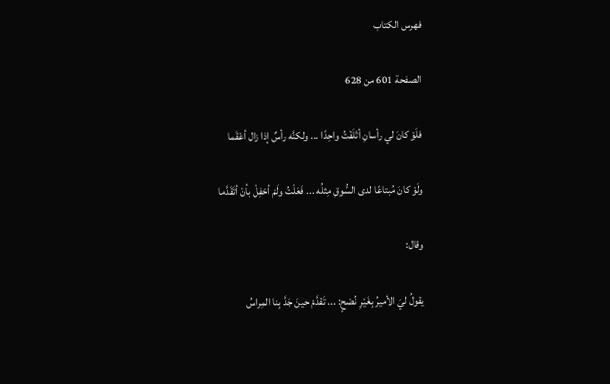فهرس الكتاب

الصفحة 601 من 628

فلَوْ كانَ لي رأسانِ أتْلَفْتُ واحِدًا ... ولكنَّه رأسٌ إذا زال أعْقَما

ولَوْ كانَ مُبتاعًا لدى السُّوقِ مِثلُه ... فَعَلْتُ ولَمْ أحْفِلْ بأنْ أتَقَدَّما

وقال:

يقولُ ليَ الأميرُ بِغَيْرِ نُصْحٍ: ... تَقدَّمْ حينَ جَدَّ بِنا المِراسُ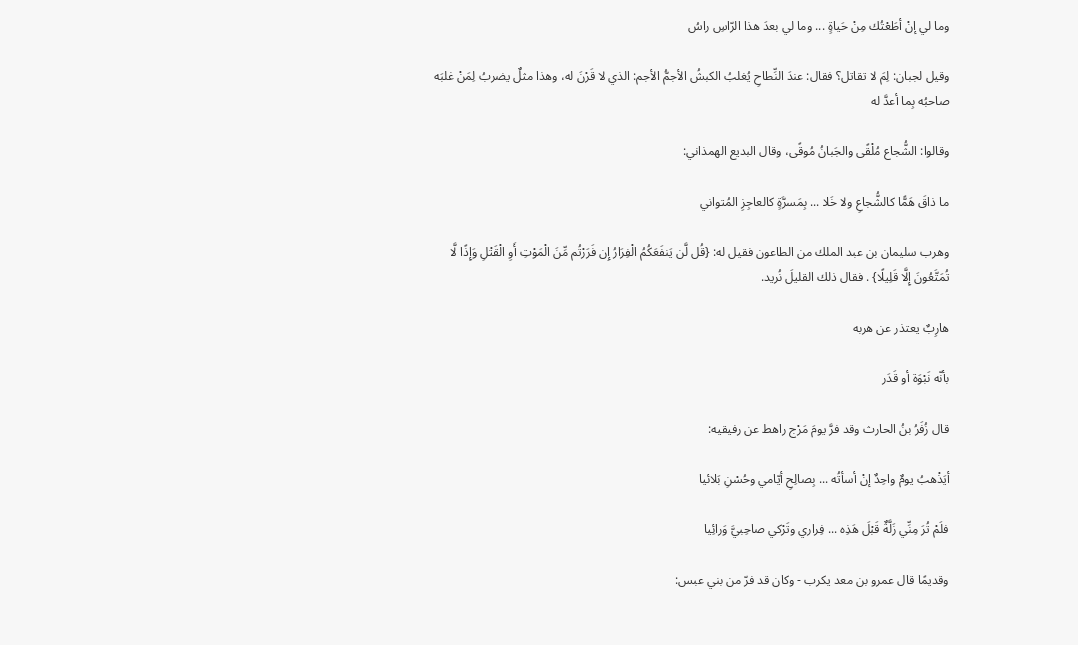وما لي إنْ أطَعْتُك مِنْ حَياةٍ ... وما لي بعدَ هذا الرّاسِ راسُ

وقيل لجبان: لِمَ لا تقاتل؟ فقال: عندَ النِّطاحِ يُغلبُ الكبشُ الأجمُّ الأجم: الذي لا قَرْنَ له، وهذا مثلٌ يضربُ لِمَنْ غلبَه صاحبُه بِما أعدَّ له

وقالوا: الشُّجاع مُلْقًى والجَبانُ مُوقًى، وقال البديع الهمذاني:

ما ذاقَ هَمًّا كالشُّجاعِ ولا خَلا ... بِمَسرَّةٍ كالعاجِزِ المُتواني

وهرب سليمان بن عبد الملك من الطاعون فقيل له: {قُل لَّن يَنفَعَكُمُ الْفِرَارُ إِن فَرَرْتُم مِّنَ الْمَوْتِ أَوِ الْقَتْلِ وَإِذًا لَّا تُمَتَّعُونَ إِلَّا قَلِيلًا} . فقال ذلك القليلَ نُريد.

هارِبٌ يعتذر عن هربه

بأنّه نَبْوَة أو قَدَر

قال زُفَرُ بنُ الحارث وقد فرَّ يومَ مَرْج راهط عن رفيقيه:

أيَذْهبُ يومٌ واحِدٌ إنْ أسأتُه ... بِصالِحِ أيّامي وحُسْنِ بَلائيا

فلَمْ تُرَ مِنِّي زَلَّةٌ قَبْلَ هَذِه ... فِراري وتَرْكي صاحِبيَّ وَرائِيا

وقديمًا قال عمرو بن معد يكرب - وكان قد فرّ من بني عبس: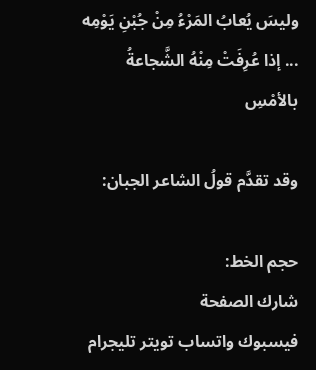وليسَ يُعابُ المَرْءُ مِنْ جُبْنِ يَوْمِه ... إذا عُرِفَتْ مِنْهُ الشَّجاعةُ بالأمْسِ

وقد تقدَّم قولُ الشاعر الجبان:

حجم الخط:
شارك الصفحة
فيسبوك واتساب تويتر تليجرام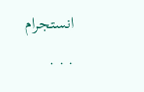انستجرام
. . .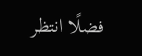فضلًا انتظر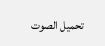تحميل الصوت